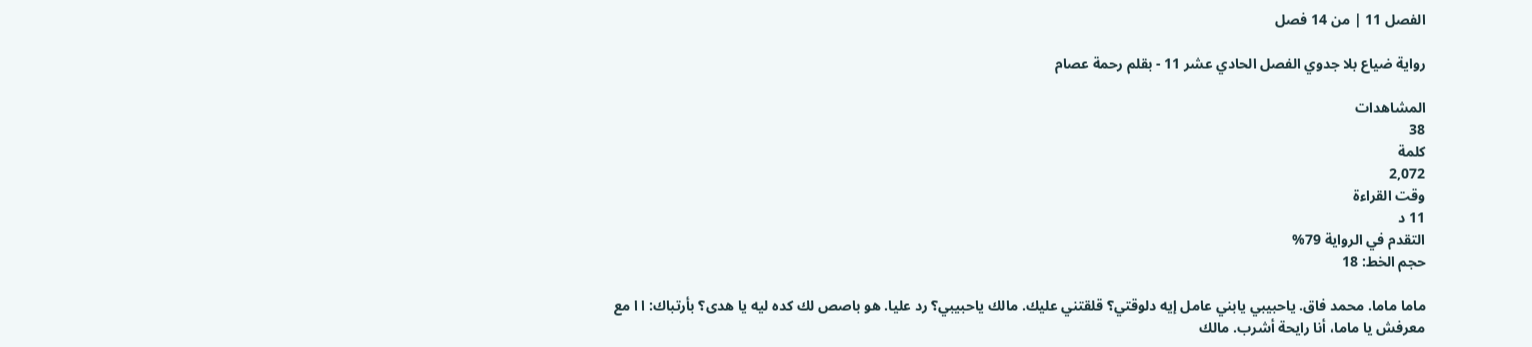الفصل 11 | من 14 فصل

رواية ضياع بلا جدوي الفصل الحادي عشر 11 - بقلم رحمة عصام

المشاهدات
38
كلمة
2,072
وقت القراءة
11 د
التقدم في الرواية 79%
حجم الخط: 18

ماما ماما. محمد فاق. ياحبيبي يابني عامل إيه دلوقتي؟ قلقتني عليك. مالك ياحبيبي؟ رد عليا. هو باصص لك كده ليه يا هدى؟ بأرتباك: ا ا مع معرفش يا ماما، أنا رايحة أشرب. مالك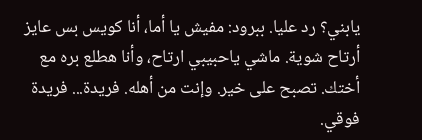يابني؟ رد عليا. ببرود: مفيش يا أما، أنا كويس بس عايز أرتاح شوية. ماشي ياحبيبي ارتاح، وأنا هطلع بره مع أختك. تصبح على خير. وإنت من أهله. فريدة... فريدة فوقي.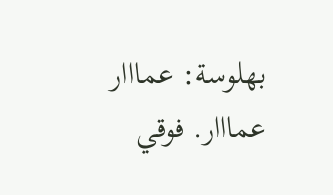بهلوسة: عمااار عمااار. فوقي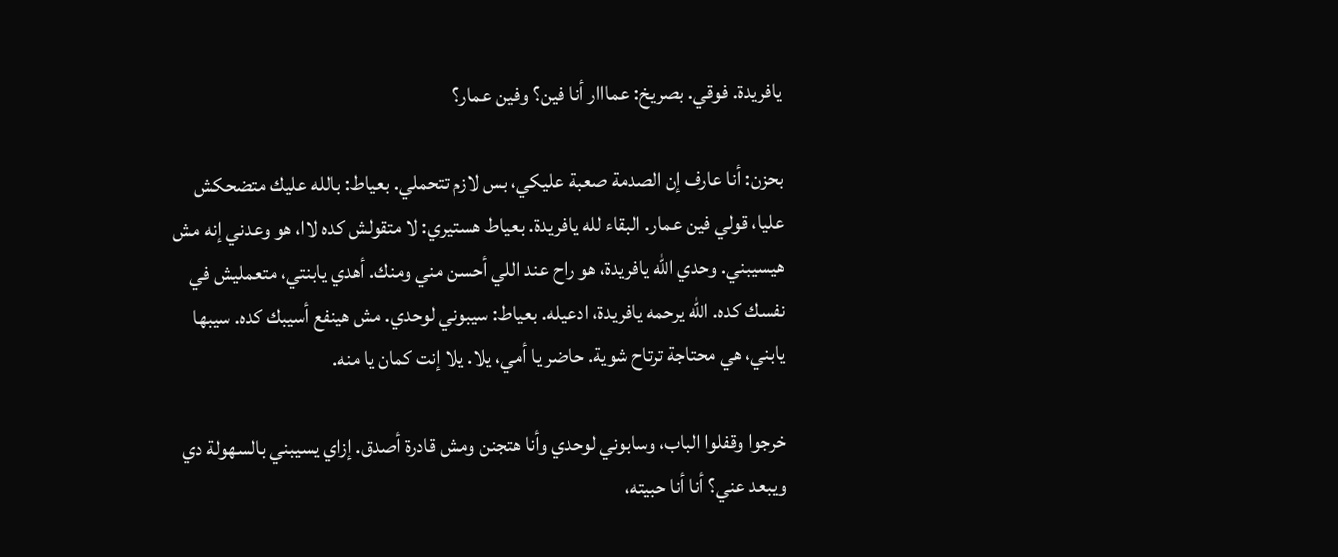يافريدة. فوقي. بصريخ: عمااار أنا فين؟ وفين عمار؟

بحزن: أنا عارف إن الصدمة صعبة عليكي، بس لازم تتحملي. بعياط: بالله عليك متضحكش عليا، قولي فين عمار. البقاء لله يافريدة. بعياط هستيري: لا متقولش كده لاا، هو وعدني إنه مش هيسيبني. وحدي الله يافريدة، هو راح عند اللي أحسن مني ومنك. أهدي يابنتي، متعمليش في نفسك كده. الله يرحمه يافريدة، ادعيله. بعياط: سيبوني لوحدي. مش هينفع أسيبك كده. سيبها يابني، هي محتاجة ترتاح شوية. حاضر يا أمي، يلا. يلا إنت كمان يا منه.

خرجوا وقفلوا الباب، وسابوني لوحدي وأنا هتجنن ومش قادرة أصدق. إزاي يسيبني بالسهولة دي ويبعد عني؟ أنا أنا حبيته،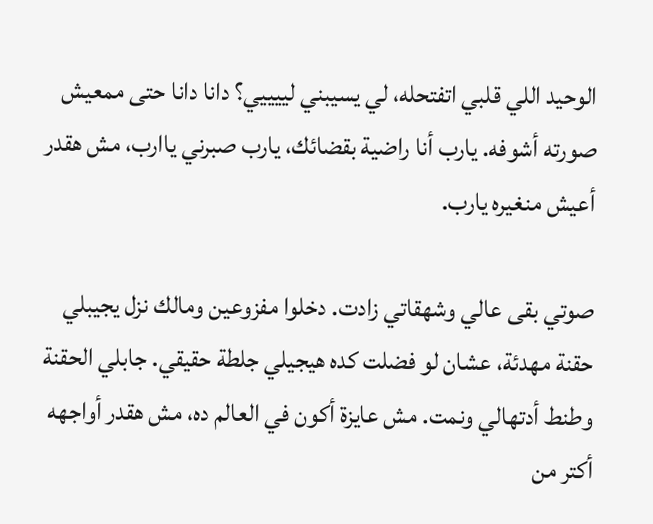الوحيد اللي قلبي اتفتحله، لي يسيبني لييييي؟ دانا دانا حتى ممعيش صورته أشوفه. يارب أنا راضية بقضائك، يارب صبرني ياارب، مش هقدر أعيش منغيره يارب.

صوتي بقى عالي وشهقاتي زادت. دخلوا مفزوعين ومالك نزل يجيبلي حقنة مهدئة، عشان لو فضلت كده هيجيلي جلطة حقيقي. جابلي الحقنة وطنط أدتهالي ونمت. مش عايزة أكون في العالم ده، مش هقدر أواجهه أكتر من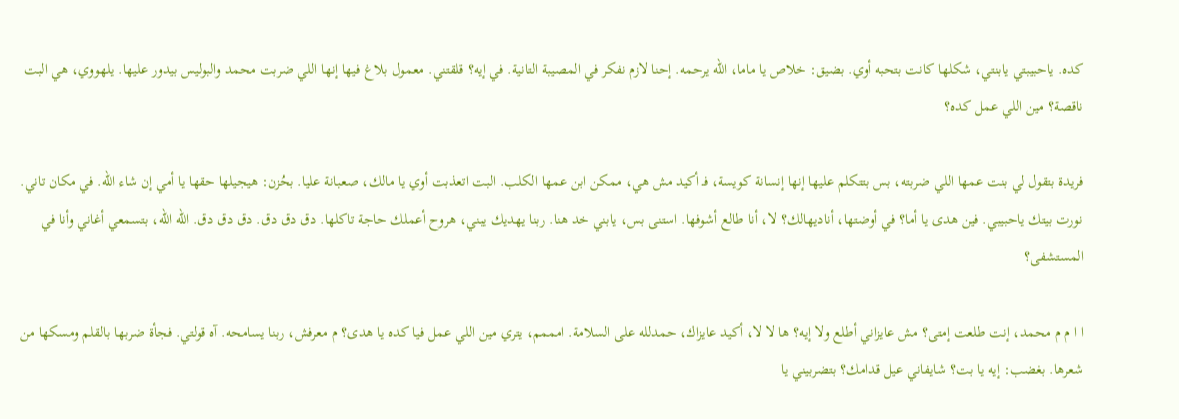كده. ياحبيبتي يابنتي، شكلها كانت بتحبه أوي. بضيق: خلاص يا ماما، الله يرحمه. إحنا لازم نفكر في المصيبة التانية. في إيه؟ قلقتني. معمول بلاغ فيها إنها اللي ضربت محمد والبوليس بيدور عليها. يلهووي، هي البت ناقصة؟ مين اللي عمل كده؟

فريدة بتقول لي بنت عمها اللي ضربته، بس بتتكلم عليها إنها إنسانة كويسة، فـ أكيد مش هي، ممكن ابن عمها الكلب. البت اتعذبت أوي يا مالك، صعبانة عليا. بحُزن: هيجيلها حقها يا أمي إن شاء الله. في مكان تاني. نورت بيتك ياحبيبي. فين هدى يا أما؟ في أوضتها، أناديهالك؟ لا، أنا طالع أشوفها. استنى بس، يابني خد هنا. ربنا يهديك يبني، هروح أعملك حاجة تاكلها. دق دق دق. دق دق دق. الله الله، بتسمعي أغاني وأنا في المستشفى؟

ا ا م م محمد، إنت طلعت إمتى؟ مش عايزاني أطلع ولا إيه؟ ها لا لا، أكيد عايزاك، حمدلله على السلامة. امممم، يتري مين اللي عمل فيا كده يا هدى؟ م معرفش، ربنا يسامحه. آه قولتي. فجأة ضربها بالقلم ومسكها من شعرها. بغضب: إيه يا بت؟ شايفاني عيل قدامك؟ بتضربيني يا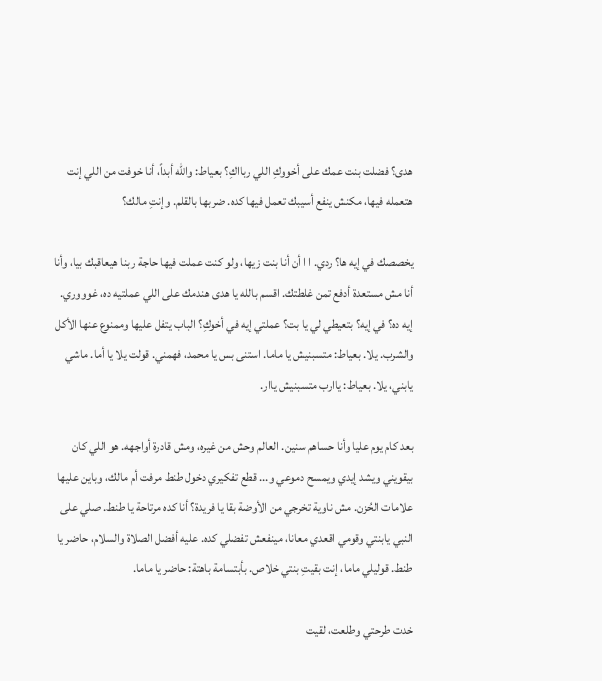هدى؟ فضلت بنت عمك على أخووكِ اللي ربااكِ؟ بعياط: والله أبداً، أنا خوفت من اللي إنت هتعمله فيها، مكنش ينفع أسيبك تعمل فيها كده. ضربها بالقلم. وإنتِ مالك؟

يخصصك في إيه ها؟ ردي. ا ا أن أنا بنت زيها، ولو كنت عملت فيها حاجة ربنا هيعاقبك بيا، وأنا أنا مش مستعدة أدفع تمن غلطتك. اقسم بالله يا هدى هندمك على اللي عملتيه ده، غوووري. إيه ده؟ في إيه؟ بتعيطي لي يا بت؟ عملتي إيه في أخوكِ؟ الباب يتفل عليها وممنوع عنها الأكل والشرب. يلا. بعياط: متسبنيش يا ماما. استنى بس يا محمد، فهمني. قولت يلا يا أما. ماشي يابني، يلا. بعياط: ياارب متسبنيش ياار.

بعد كام يوم عليا وأنا حساهم سنين. العالم وحش من غيره، ومش قادرة أواجهه. هو اللي كان بيقويني ويشد إيدي ويمسح دموعي و... قطع تفكيري دخول طنط مرفت أم مالك، وباين عليها علامات الحُزن. مش ناوية تخرجي من الأوضة بقا يا فريدة؟ أنا كده مرتاحة يا طنط. صلي على النبي يابنتي وقومي اقعدي معانا، مينفعش تفضلي كده. عليه أفضل الصلاة والسلام، حاضر يا طنط. قوليلي ماما، إنت بقيتِ بنتي خلاص. بأبتسامة باهتة: حاضر يا ماما.

خدت طرحتي وطلعت، لقيت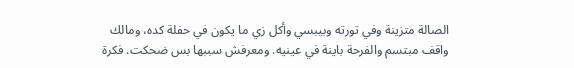الصالة متزينة وفي تورته وبيبسي وأكل زي ما يكون في حفلة كده، ومالك واقف مبتسم والفرحة باينة في عينيه. ومعرفش سببها بس ضحكت. فكرة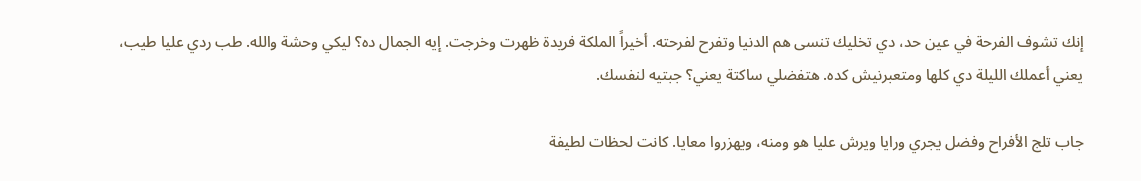إنك تشوف الفرحة في عين حد، دي تخليك تنسى هم الدنيا وتفرح لفرحته. أخيراً الملكة فريدة ظهرت وخرجت. إيه الجمال ده؟ ليكي وحشة والله. طب ردي عليا طيب، يعني أعملك الليلة دي كلها ومتعبرنيش كده. هتفضلي ساكتة يعني؟ جبتيه لنفسك.

جاب تلج الأفراح وفضل يجري ورايا ويرش عليا هو ومنه، ويهزروا معايا. كانت لحظات لطيفة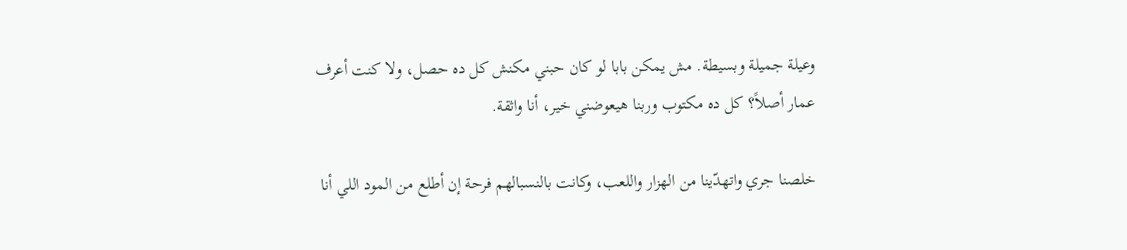وعيلة جميلة وبسيطة. مش يمكن بابا لو كان حبني مكنش كل ده حصل، ولا كنت أعرف عمار أصلاً؟ كل ده مكتوب وربنا هيعوضني خير، أنا واثقة.

خلصنا جري واتهدّينا من الهزار واللعب، وكانت بالنسبالهم فرحة إن أطلع من المود اللي أنا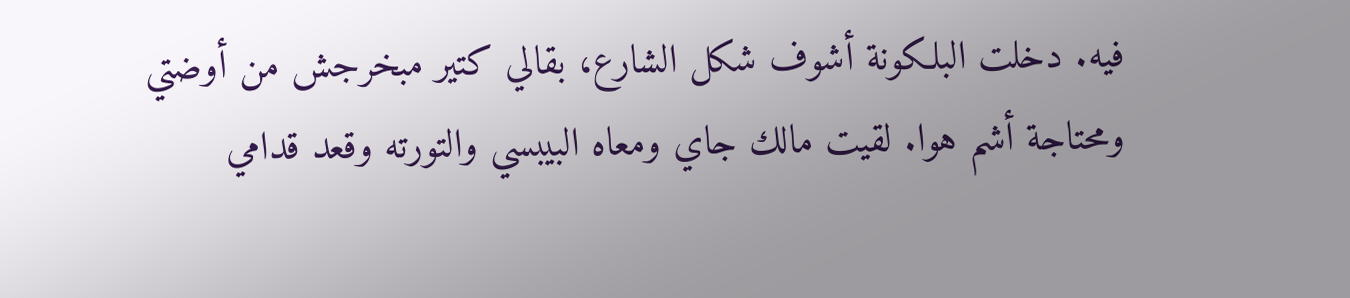فيه. دخلت البلكونة أشوف شكل الشارع، بقالي كتير مبخرجش من أوضتي ومحتاجة أشم هوا. لقيت مالك جاي ومعاه البيبسي والتورته وقعد قدامي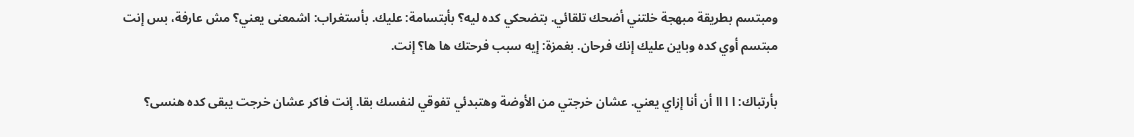ومبتسم بطريقة مبهجة خلتني أضحك تلقائي. بتضحكي كده ليه؟ بأبتسامة: عليك. بأستغراب: اشمعنى يعني؟ مش عارفة، بس إنت مبتسم أوي كده وباين عليك إنك فرحان. بغمزة: إيه سبب فرحتك ها ها؟ إنت.

بأرتباك: ا ا اا أن أنا إزاي يعني. عشان خرجتي من الأوضة وهتبدئي تفوقي لنفسك بقا. إنت فاكر عشان خرجت يبقى كده هنسى؟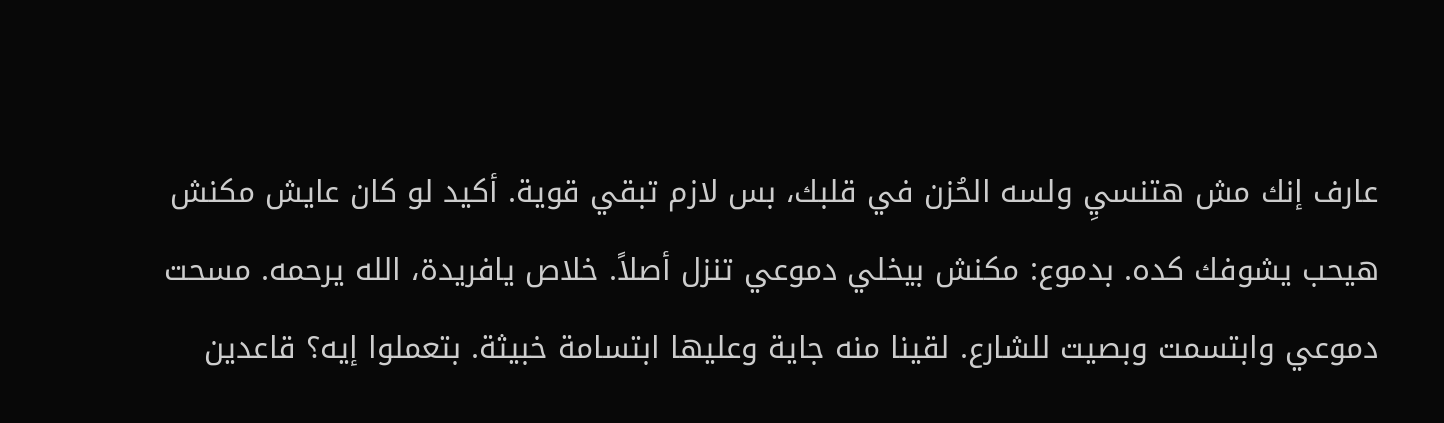عارف إنك مش هتنسيِ ولسه الحُزن في قلبك، بس لازم تبقي قوية. أكيد لو كان عايش مكنش هيحب يشوفك كده. بدموع: مكنش بيخلي دموعي تنزل أصلاً. خلاص يافريدة، الله يرحمه. مسحت دموعي وابتسمت وبصيت للشارع. لقينا منه جاية وعليها ابتسامة خبيثة. بتعملوا إيه؟ قاعدين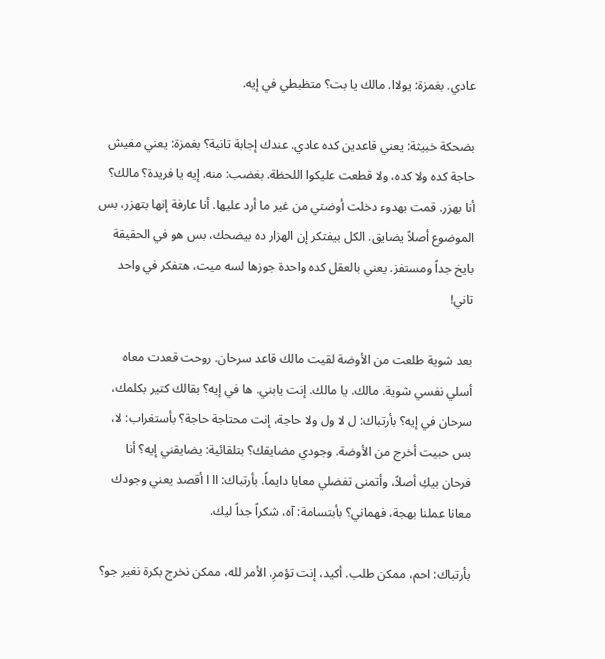عادي. بغمزة: يولاا. مالك يا بت؟ متظبطي في إيه.

بضحكة خبيثة: يعني قاعدين كده عادي. عندك إجابة تانية؟ بغمزة: يعني مفيش حاجة كده ولا كده، ولا قطعت عليكوا اللحظة. بغضب: منه. إيه يا فريدة؟ مالك؟ أنا بهزر. قمت بهدوء دخلت أوضتي من غير ما أرد عليها. أنا عارفة إنها بتهزر، بس الموضوع أصلاً يضايق. الكل بيفتكر إن الهزار ده بيضحك، بس هو في الحقيقة بايخ جداً ومستفز. يعني بالعقل كده واحدة جوزها لسه ميت، هتفكر في واحد تاني!

بعد شوية طلعت من الأوضة لقيت مالك قاعد سرحان. روحت قعدت معاه أسلي نفسي شوية. مالك. يا مالك. إنت يابني. ها في إيه؟ بقالك كتير بكلمك، سرحان في إيه؟ بأرتباك: ل لا ول ولا حاجة، إنت محتاجة حاجة؟ بأستغراب: لا، بس حبيت أخرج من الأوضة. وجودي مضايقك؟ بتلقائية: يضايقني إيه؟ أنا فرحان بيكِ أصلاً، وأتمنى تفضلي معايا دايماً. بأرتباك: اا ا أقصد يعني وجودك معانا عملنا بهجة، فهماني؟ بأبتسامة: آه، شكراً جداً ليك.

بأرتباك: احم، ممكن طلب. أكيد، إنت تؤمرِ. الأمر لله، ممكن نخرج بكرة نغير جو؟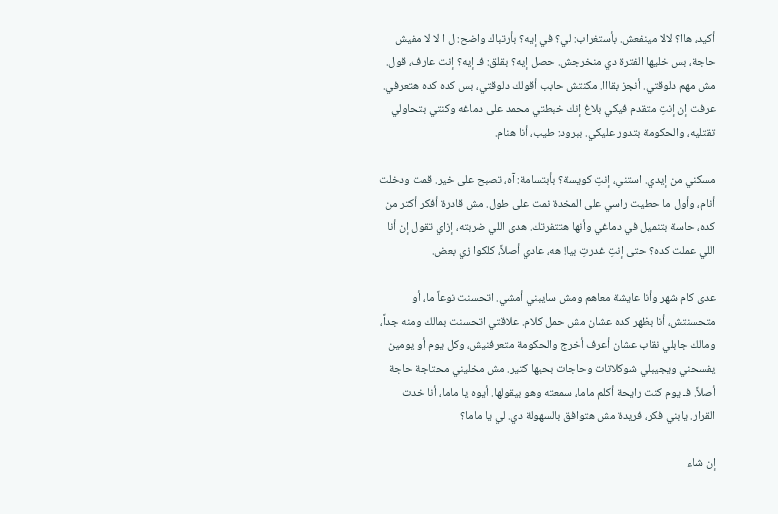أكيد، هاا؟ لالا مينفعش. بأستغراب: لي؟ في إيه؟ بأرتباك واضح: ل ا لا لا مفيش حاجة، بس خليها الفترة دي منخرجش. حصل إيه؟ بقلق: فـ إيه؟ إنت عارف، قول. مش مهم دلوقتي. أنجز بقااا. مكنتش حابب أقولك دلوقتي، بس كده كده هتعرفي. عرفت إن إنتِ متقدم فيكي بلاغ إنك خبطتي محمد على دماغه وكنتي بتحاولي تقتليه، والحكومة بتدور عليكي. ببرود: طيب، أنا هنام.

مسكني من إيدي. استنىِ، إنتِ كويسة؟ بأبتسامة: آه، تصبح على خير. قمت ودخلت أنام، وأول ما حطيت راسي على المخدة نمت على طول. مش قادرة أفكر أكتر من كده، حاسة بتنميل في دماغي وأنها هتتفرتك. هدى اللي ضربته، إزاي تقول إن أنا اللي عملت كده؟ حتى إنتِ غدرتِ بيا! هه، عادي أصلاً، كلكوا زي بعض.

عدى كام شهر وأنا عايشة معاهم ومش سايبني أمشي. اتحسنت نوعاً ما، أو متحسنتش، أنا بظهر كده عشان مش حمل كلام. علاقتي اتحسنت بمالك ومنه جداً، ومالك جابلي نقاب عشان أعرف أخرج والحكومة متعرفنيش، وكل يوم أو يومين يفسحني ويجيبلي شوكلاتات وحاجات بحبها كتير. مش مخليني محتاجة حاجة أصلاً. فـ يوم كنت رايحة أكلم ماما، سمعته وهو بيقولها. أيوه يا ماما، أنا خدت القرار. يابني فكر، فريدة مش هتوافق بالسهولة دي. لي يا ماما؟

إن شاء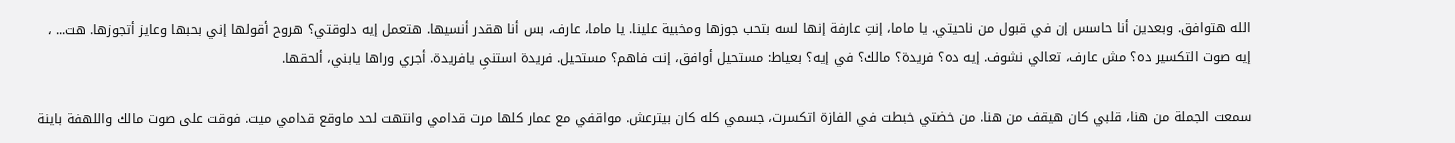الله هتوافق. وبعدين أنا حاسس إن في قبول من ناحيتي. يا ماما، إنتِ عارفة إنها لسه بتحب جوزها ومخبية علينا. يا ماما، عارف، بس أنا هقدر أنسيها. هتعمل إيه دلوقتي؟ هروح أقولها إني بحبها وعايز أتجوزها. هت... ، إيه صوت التكسير ده؟ مش عارف، تعالي نشوف. إيه ده؟ فريدة؟ مالك؟ في إيه؟ بعياط: مستحيل أوافق، إنت فاهم؟ مستحيل. فريدة استنىِ يافريدة. أجري وراها يابني، ألحقها.

سمعت الجملة من هنا، قلبي كان هيقف من هنا. من خضتي خبطت في الفازة اتكسرت، جسمي كله كان بيترعش. مواقفي مع عمار كلها مرت قدامي وانتهت لحد ماوقع قدامي ميت. فوقت على صوت مالك واللهفة باينة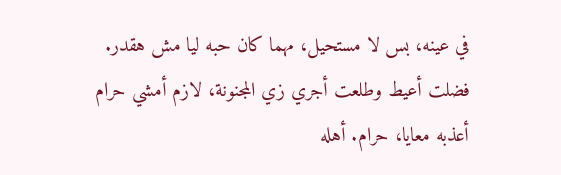في عينه، بس لا مستحيل، مهما كان حبه ليا مش هقدر. فضلت أعيط وطلعت أجري زي المجنونة، لازم أمشي حرام أعذبه معايا، حرام. أهله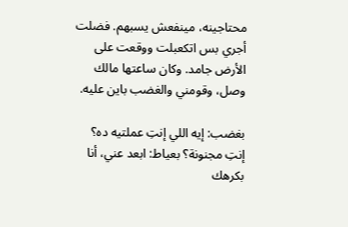محتاجينه، مينفعش يسبهم. فضلت أجري بس اتكعبلت ووقعت على الأرض جامد. وكان ساعتها مالك وصل، وقومني والغضب باين عليه.

بغضب: إيه اللي إنتِ عملتيه ده؟ إنتِ مجنونة؟ بعياط: ابعد عني، أنا بكرهك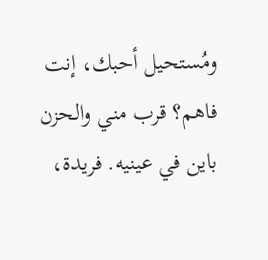ومُستحيل أحبك، إنت فاهم؟ قرب مني والحزن باين في عينيه. فريدة،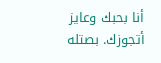أنا بحبك وعايز أتجوزك. بصتله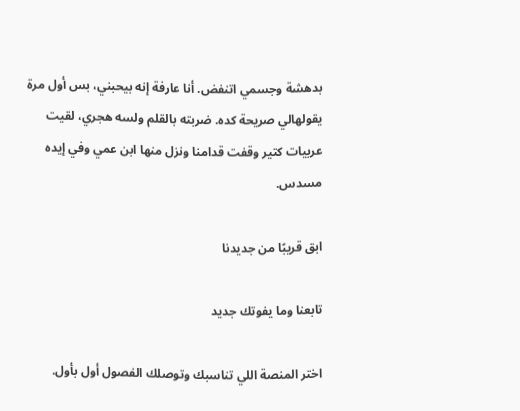بدهشة وجسمي اتنفض. أنا عارفة إنه بيحبني، بس أول مرة يقولهالي صريحة كده. ضربته بالقلم ولسه هجري، لقيت عربيات كتير وقفت قدامنا ونزل منها ابن عمي وفي إيده مسدس.

ابق قريبًا من جديدنا

تابعنا وما يفوتك جديد

اختر المنصة اللي تناسبك وتوصلك الفصول أول بأول.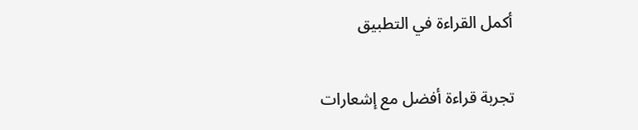أكمل القراءة في التطبيق

تجربة قراءة أفضل مع إشعارات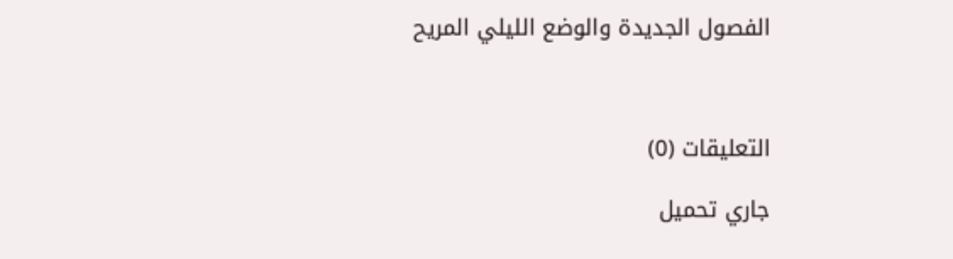الفصول الجديدة والوضع الليلي المريح



التعليقات (0)

جاري تحميل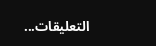التعليقات...